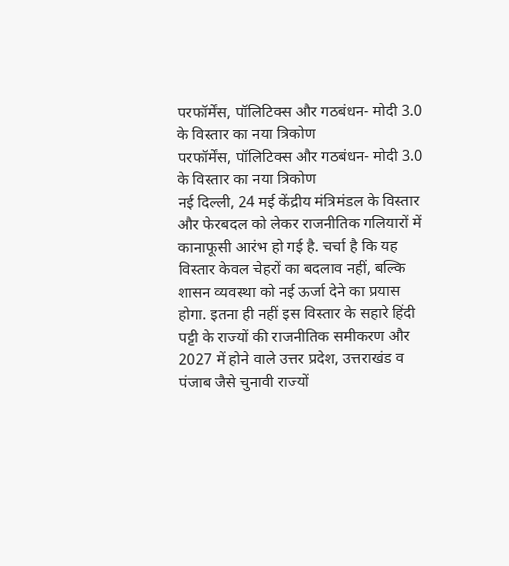परफॉर्मेंस, पॉलिटिक्स और गठबंधन- मोदी 3.0 के विस्तार का नया त्रिकोण
परफॉर्मेंस, पॉलिटिक्स और गठबंधन- मोदी 3.0 के विस्तार का नया त्रिकोण
नई दिल्ली, 24 मई केंद्रीय मंत्रिमंडल के विस्तार और फेरबदल को लेकर राजनीतिक गलियारों में कानाफूसी आरंभ हो गई है. चर्चा है कि यह विस्तार केवल चेहरों का बदलाव नहीं, बल्कि शासन व्यवस्था को नई ऊर्जा देने का प्रयास होगा. इतना ही नहीं इस विस्तार के सहारे हिंदी पट्टी के राज्यों की राजनीतिक समीकरण और 2027 में होने वाले उत्तर प्रदेश, उत्तराखंड व पंजाब जैसे चुनावी राज्यों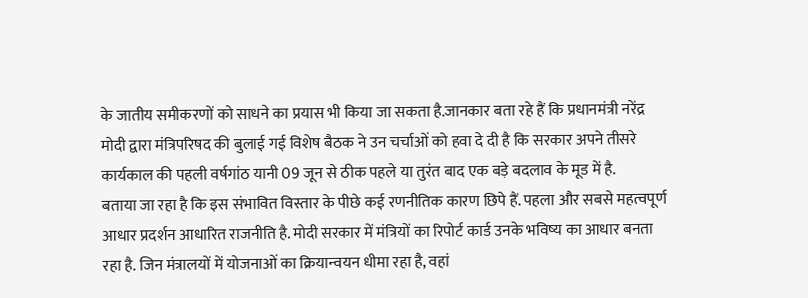के जातीय समीकरणों को साधने का प्रयास भी किया जा सकता है.जानकार बता रहे हैं कि प्रधानमंत्री नरेंद्र मोदी द्वारा मंत्रिपरिषद की बुलाई गई विशेष बैठक ने उन चर्चाओं को हवा दे दी है कि सरकार अपने तीसरे कार्यकाल की पहली वर्षगांठ यानी 09 जून से ठीक पहले या तुरंत बाद एक बड़े बदलाव के मूड में है.
बताया जा रहा है कि इस संभावित विस्तार के पीछे कई रणनीतिक कारण छिपे हैं. पहला और सबसे महत्वपूर्ण आधार प्रदर्शन आधारित राजनीति है. मोदी सरकार में मंत्रियों का रिपोर्ट कार्ड उनके भविष्य का आधार बनता रहा है. जिन मंत्रालयों में योजनाओं का क्रियान्वयन धीमा रहा है, वहां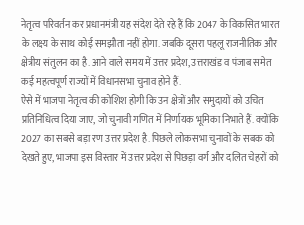नेतृत्व परिवर्तन कर प्रधानमंत्री यह संदेश देते रहे हैं कि 2047 के विकसित भारत के लक्ष्य के साथ कोई समझौता नहीं होगा. जबकि दूसरा पहलू राजनीतिक और क्षेत्रीय संतुलन का है. आने वाले समय में उत्तर प्रदेश, उत्तराखंड व पंजाब समेत कई महत्वपूर्ण राज्यों में विधानसभा चुनाव होने हैं.
ऐसे में भाजपा नेतृत्व की कोशिश होगी कि उन क्षेत्रों और समुदायों को उचित प्रतिनिधित्व दिया जाए, जो चुनावी गणित में निर्णायक भूमिका निभाते हैं. क्योंकि 2027 का सबसे बड़ा रण उत्तर प्रदेश है. पिछले लोकसभा चुनावों के सबक को देखते हुए, भाजपा इस विस्तार में उत्तर प्रदेश से पिछड़ा वर्ग और दलित चेहरों को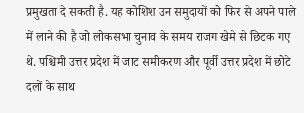प्रमुखता दे सकती है. यह कोशिश उन समुदायों को फिर से अपने पाले में लाने की है जो लोकसभा चुनाव के समय राजग खेमे से छिटक गए थे. पश्चिमी उत्तर प्रदेश में जाट समीकरण और पूर्वी उत्तर प्रदेश में छोटे दलों के साथ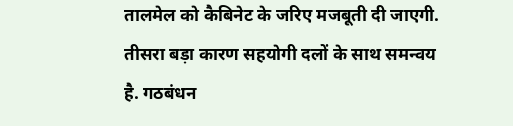तालमेल को कैबिनेट के जरिए मजबूती दी जाएगी.
तीसरा बड़ा कारण सहयोगी दलों के साथ समन्वय है. गठबंधन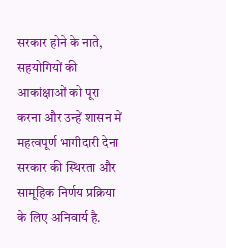सरकार होने के नाते, सहयोगियों की आकांक्षाओं को पूरा करना और उन्हें शासन में महत्वपूर्ण भागीदारी देना सरकार की स्थिरता और सामूहिक निर्णय प्रक्रिया के लिए अनिवार्य है.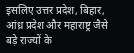इसलिए उत्तर प्रदेश, बिहार, आंध्र प्रदेश और महाराष्ट्र जैसे बड़े राज्यों के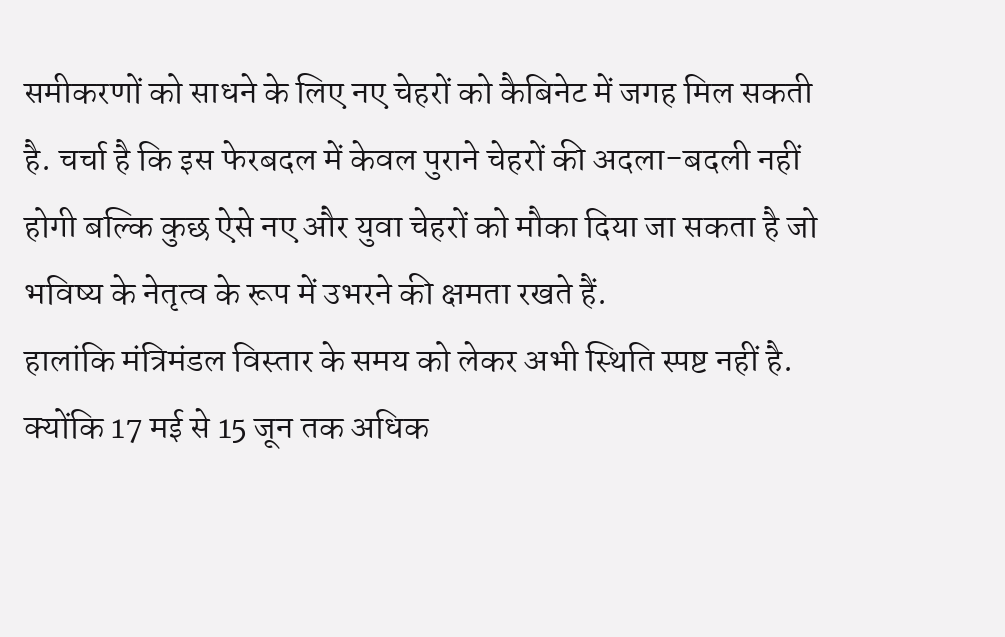समीकरणों को साधने के लिए नए चेहरों को कैबिनेट में जगह मिल सकती है. चर्चा है कि इस फेरबदल में केवल पुराने चेहरों की अदला-बदली नहीं होगी बल्कि कुछ ऐसे नए और युवा चेहरों को मौका दिया जा सकता है जो भविष्य के नेतृत्व के रूप में उभरने की क्षमता रखते हैं.
हालांकि मंत्रिमंडल विस्तार के समय को लेकर अभी स्थिति स्पष्ट नहीं है. क्योंकि 17 मई से 15 जून तक अधिक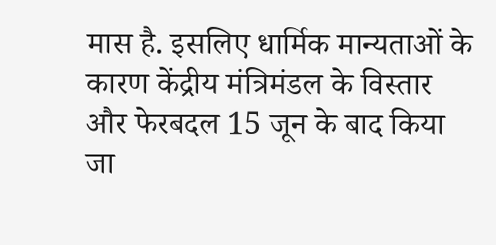मास है. इसलिए धार्मिक मान्यताओं के कारण केंद्रीय मंत्रिमंडल के विस्तार और फेरबदल 15 जून के बाद किया जा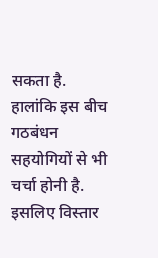सकता है. हालांकि इस बीच गठबंधन सहयोगियों से भी चर्चा होनी है. इसलिए विस्तार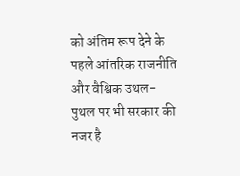को अंतिम रूप देने के पहले आंतरिक राजनीति और वैश्विक उथल-पुथल पर भी सरकार की नजर है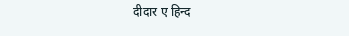दीदार ए हिन्द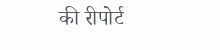की रीपोर्ट